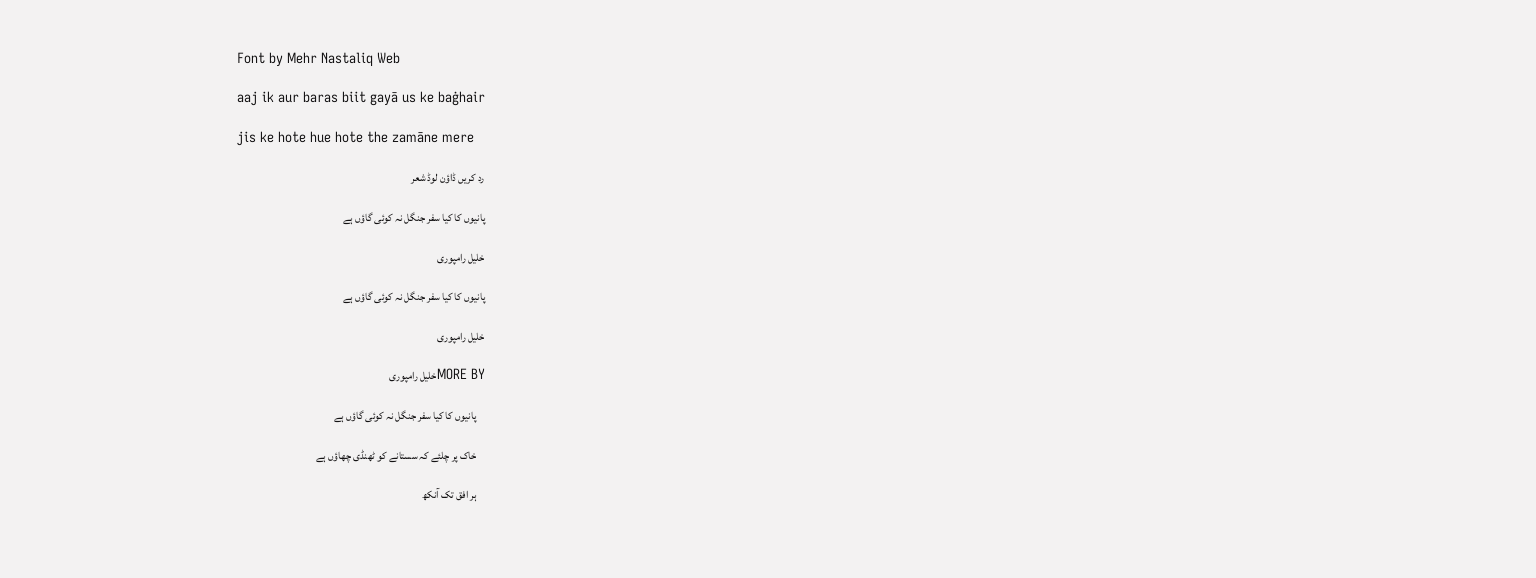Font by Mehr Nastaliq Web

aaj ik aur baras biit gayā us ke baġhair

jis ke hote hue hote the zamāne mere

رد کریں ڈاؤن لوڈ شعر

پانیوں کا کیا سفر جنگل نہ کوئی گاؤں ہے

خلیل رامپوری

پانیوں کا کیا سفر جنگل نہ کوئی گاؤں ہے

خلیل رامپوری

MORE BYخلیل رامپوری

    پانیوں کا کیا سفر جنگل نہ کوئی گاؤں ہے

    خاک پر چلئے کہ سستانے کو ٹھنڈی چھاؤں ہے

    ہر افق تک آنکھ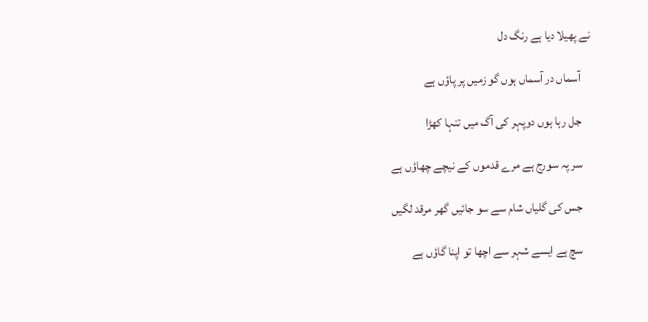نے پھیلا دیا ہے رنگ دل

    آسماں در آسماں ہوں گو زمیں پر پاؤں ہے

    جل رہا ہوں دوپہر کی آگ میں تنہا کھڑا

    سر پہ سورج ہے مرے قدموں کے نیچے چھاؤں ہے

    جس کی گلیاں شام سے سو جائیں گھر مرقد لگیں

    سچ ہے ایسے شہر سے اچھا تو اپنا گاؤں ہے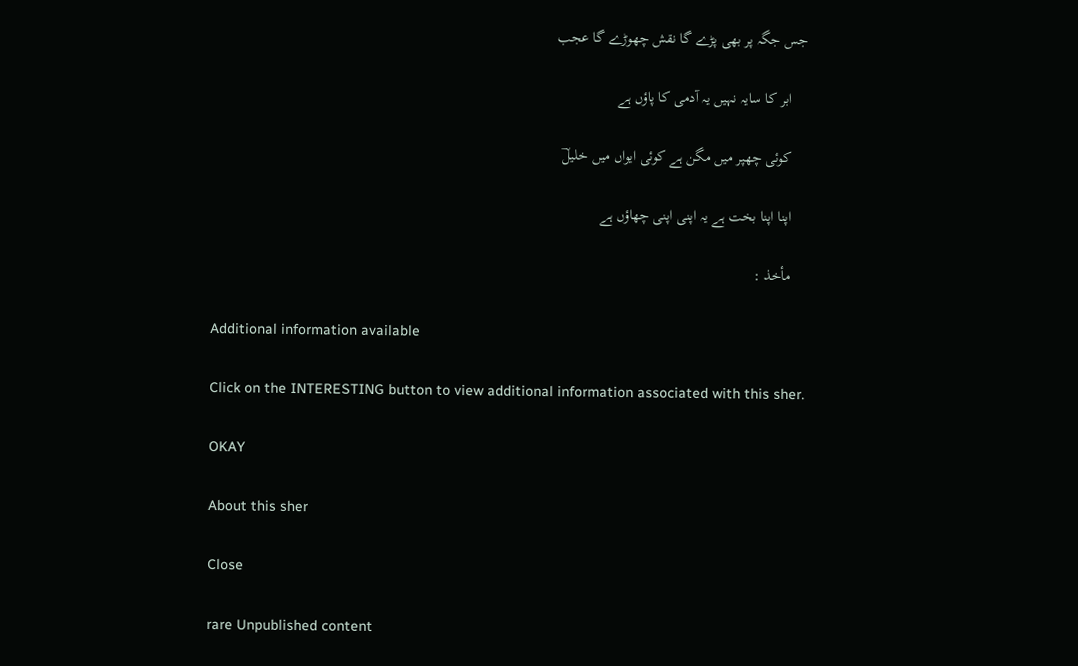جس جگہ پر بھی پڑے گا نقش چھوڑے گا عجب

    ابر کا سایہ نہیں یہ آدمی کا پاؤں ہے

    کوئی چھپر میں مگن ہے کوئی ایواں میں خلیلؔ

    اپنا اپنا بخت ہے یہ اپنی اپنی چھاؤں ہے

    مأخذ :

    Additional information available

    Click on the INTERESTING button to view additional information associated with this sher.

    OKAY

    About this sher

    Close

    rare Unpublished content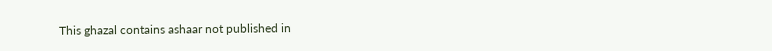This ghazal contains ashaar not published in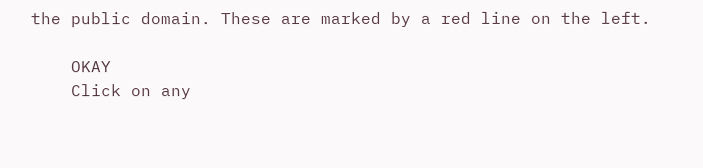the public domain. These are marked by a red line on the left.

    OKAY
    Click on any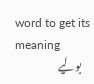word to get its meaning
    بولیے